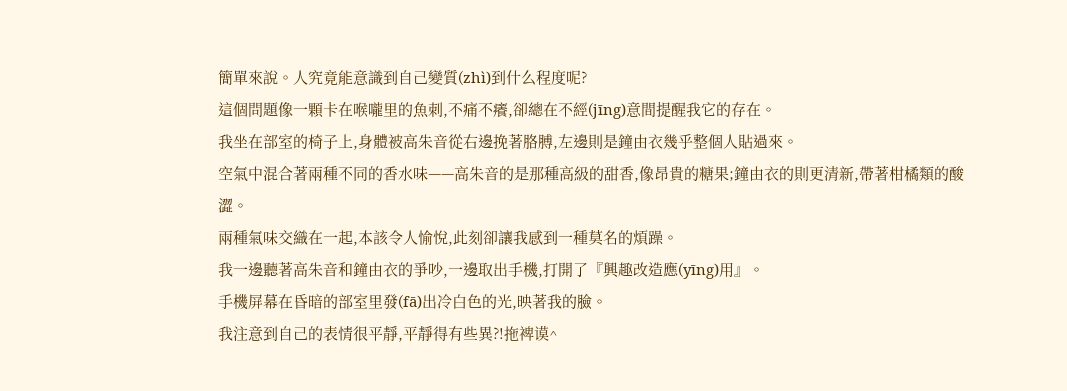簡單來說。人究竟能意識到自己變質(zhì)到什么程度呢?
這個問題像一顆卡在喉嚨里的魚刺,不痛不癢,卻總在不經(jīng)意間提醒我它的存在。
我坐在部室的椅子上,身體被高朱音從右邊挽著胳膊,左邊則是鐘由衣幾乎整個人貼過來。
空氣中混合著兩種不同的香水味——高朱音的是那種高級的甜香,像昂貴的糖果;鐘由衣的則更清新,帶著柑橘類的酸澀。
兩種氣味交織在一起,本該令人愉悅,此刻卻讓我感到一種莫名的煩躁。
我一邊聽著高朱音和鐘由衣的爭吵,一邊取出手機,打開了『興趣改造應(yīng)用』。
手機屏幕在昏暗的部室里發(fā)出冷白色的光,映著我的臉。
我注意到自己的表情很平靜,平靜得有些異?!拖裨谟^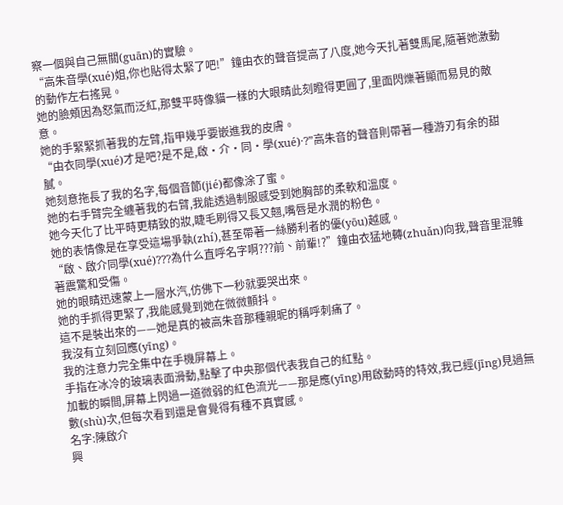察一個與自己無關(guān)的實驗。
“高朱音學(xué)姐,你也貼得太緊了吧!”鐘由衣的聲音提高了八度,她今天扎著雙馬尾,隨著她激動的動作左右搖晃。
她的臉頰因為怒氣而泛紅,那雙平時像貓一樣的大眼睛此刻瞪得更圓了,里面閃爍著顯而易見的敵意。
她的手緊緊抓著我的左臂,指甲幾乎要嵌進我的皮膚。
“由衣同學(xué)才是吧?是不是,啟·介·同·學(xué)·?”高朱音的聲音則帶著一種游刃有余的甜膩。
她刻意拖長了我的名字,每個音節(jié)都像涂了蜜。
她的右手臂完全纏著我的右臂,我能透過制服感受到她胸部的柔軟和溫度。
她今天化了比平時更精致的妝,睫毛刷得又長又翹,嘴唇是水潤的粉色。
她的表情像是在享受這場爭執(zhí),甚至帶著一絲勝利者的優(yōu)越感。
“啟、啟介同學(xué)???為什么直呼名字啊???前、前輩!?”鐘由衣猛地轉(zhuǎn)向我,聲音里混雜著震驚和受傷。
她的眼睛迅速蒙上一層水汽,仿佛下一秒就要哭出來。
她的手抓得更緊了,我能感覺到她在微微顫抖。
這不是裝出來的——她是真的被高朱音那種親昵的稱呼刺痛了。
我沒有立刻回應(yīng)。
我的注意力完全集中在手機屏幕上。
手指在冰冷的玻璃表面滑動,點擊了中央那個代表我自己的紅點。
加載的瞬間,屏幕上閃過一道微弱的紅色流光——那是應(yīng)用啟動時的特效,我已經(jīng)見過無數(shù)次,但每次看到還是會覺得有種不真實感。
名字:陳啟介
興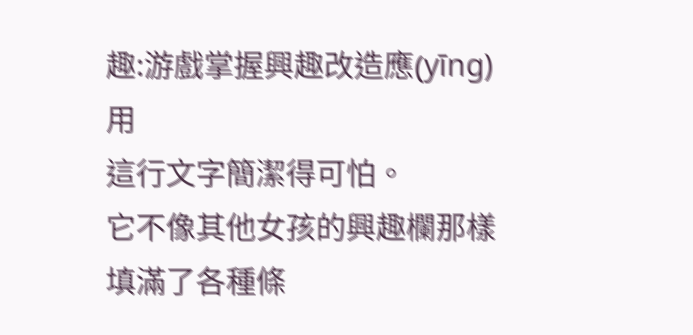趣:游戲掌握興趣改造應(yīng)用
這行文字簡潔得可怕。
它不像其他女孩的興趣欄那樣填滿了各種條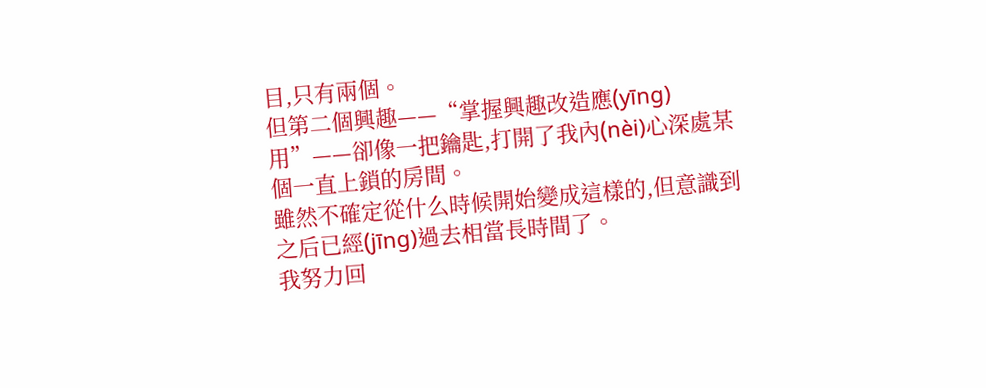目,只有兩個。
但第二個興趣——“掌握興趣改造應(yīng)用”——卻像一把鑰匙,打開了我內(nèi)心深處某個一直上鎖的房間。
雖然不確定從什么時候開始變成這樣的,但意識到之后已經(jīng)過去相當長時間了。
我努力回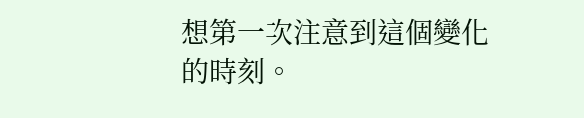想第一次注意到這個變化的時刻。